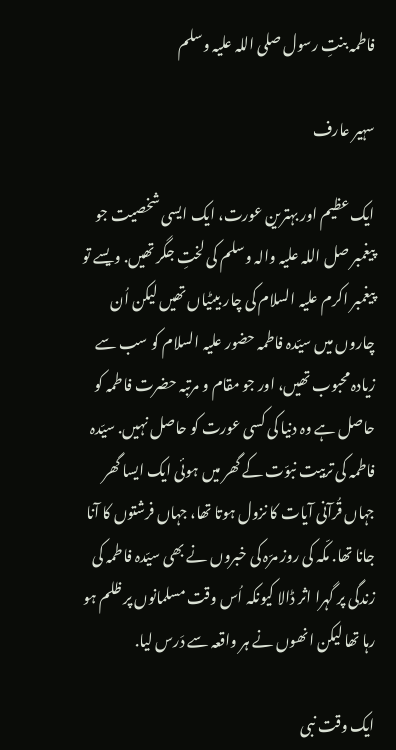فاطمہ بنتِ رسول صلی اللہ علیہ وسلم

سہیر عارف

ایک عظیم اور بہترین عورت، ایک ایسی شخصیت جو پیغمبر صل اللہ علیہ والہ وسلم کی لختِ جگر تھیں. ویسے تو پیغمبر اکرم علیہ السلام کی چار بیٹیاں تھیں لیکن اُن چاروں میں سیّدہ فاطمہ حضور علیہ السلام کو سب سے زیادہ محبوب تھیں، اور جو مقام و مرتبہ حضرت فاطمہ کو حاصل ہے وہ دنیا کی کسی عورت کو حاصل نہیں. سیّدہ فاطمہ کی تربیت نبوّت کے گھر میں ہوئی ایک ایسا گھر جہاں قُرآنی آیات کا نزول ہوتا تھا، جہاں فرشتوں کا آنا جانا تھا. مکّہ کی روز مرّہ کی خبروں نے بھی سیّدہ فاطمہ کی زندگی پر گہرا اثر ڈالا کیونکہ اُس وقت مسلمانوں پر ظلم ہو رہا تھا لیکن انھوں نے ہر واقعہ سے دَرس لیا.

ایک وقت نبی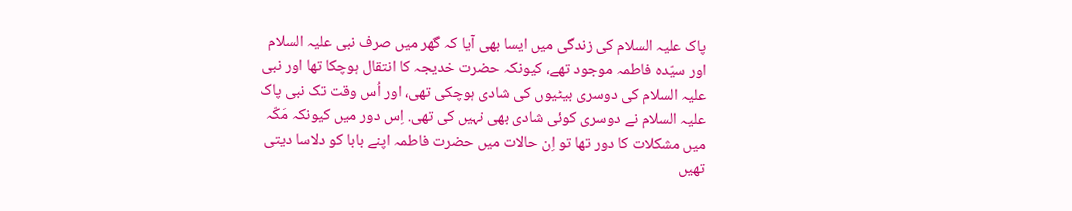پاک علیہ السلام کی زندگی میں ایسا بھی آیا کہ گھر میں صرف نبی علیہ السلام اور سیّدہ فاطمہ موجود تھے، کیونکہ حضرت خدیجہ کا انتقال ہوچکا تھا اور نبی علیہ السلام کی دوسری بیٹیوں کی شادی ہوچکی تھی، اور اُس وقت تک نبی پاک علیہ السلام نے دوسری کوئی شادی بھی نہیں کی تھی. اِس دور میں کیونکہ مَکّہ میں مشکلات کا دور تھا تو اِن حالات میں حضرت فاطمہ اپنے بابا کو دلاسا دیتی تھیں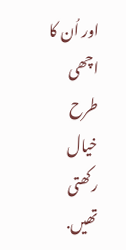اور اُن کا اچھی طرح خیال رکھتی تھیں.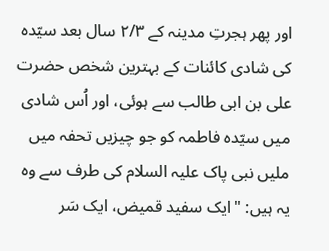اور پھر ہجرتِ مدینہ کے ٢/٣ سال بعد سیّدہ کی شادی کائنات کے بہترین شخص حضرت علی بن ابی طالب سے ہوئی، اور اُس شادی میں سیّدہ فاطمہ کو جو چیزیں تحفہ میں ملیں نبی پاک علیہ السلام کی طرف سے وہ یہ ہیں: "ایک سفید قمیض، ایک سَر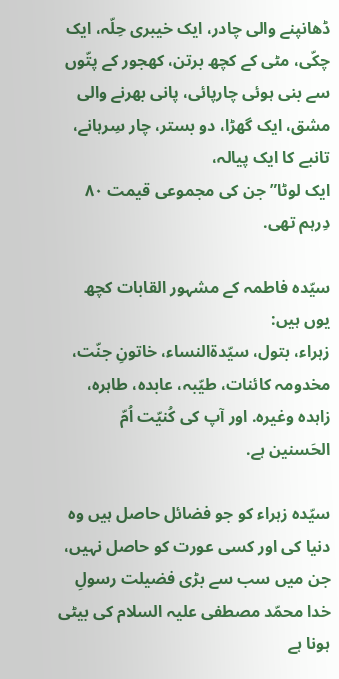ڈھانپنے والی چادر، ایک خیبری حِلّہ، ایک چکّی، مٹی کے کچھ برتن، کھجور کے پتّوں سے بنی ہوئی چارپائی، پانی بھرنے والی مشق، ایک گھڑا، دو بستر، چار سِرہانے، تانبے کا ایک پیالہ،
ایک لوٹا” جن کی مجموعی قیمت ٨٠ دِرہم تھی.

سیّدہ فاطمہ کے مشہور القابات کچھ یوں ہیں:
زہراء، بتول، سیّدۃالنساء، خاتونِ جنّت، مخدومہ کائنات، طیّبہ، عابدہ، طاہرہ، زاہدہ وغیرہ. اور آپ کی کُنیّت اُمّ الحَسنین ہے.

سیّدہ زہراء کو جو فضائل حاصل ہیں وہ دنیا کی اور کسی عورت کو حاصل نہیں، جن میں سب سے بڑی فضیلت رسولِ خدا محمّد مصطفی علیہ السلام کی بیٹی ہونا ہے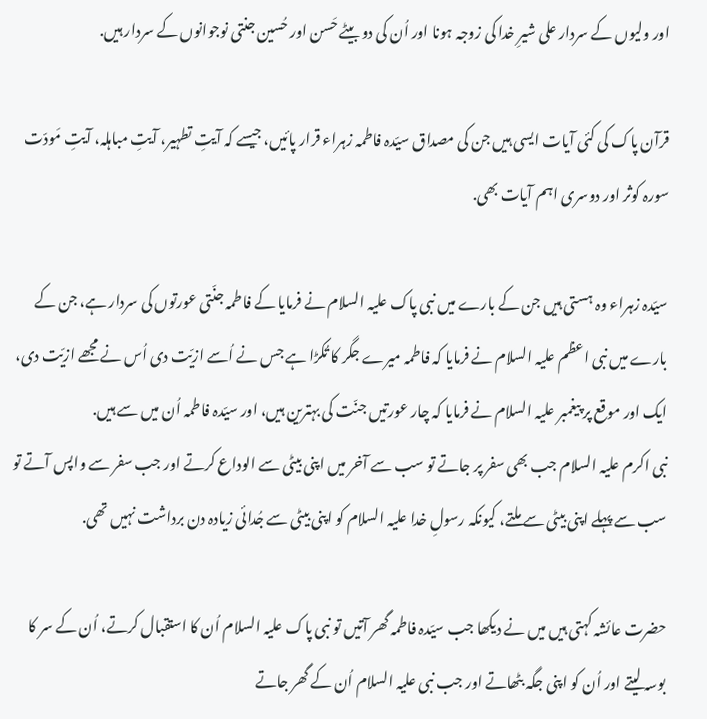اور ولیوں کے سردار علی شیرِ خدا کی زوجہ ہونا اور اُن کی دو بیٹے حَسن اور حُسین جنتی نوجوانوں کے سردار ہیں.

قرآن پاک کی کئی آیات ایسی ہیں جن کی مصداق سیّدہ فاطمہ زہراء قرار پائیں، جیسے کہ آیتِ تطہیر، آیتِ مباہلہ، آیتِ مَودّت سورہ کوثر اور دوسری اہم آیات بھی.

سیّدہ زہراء وہ ہستی ہیں جن کے بارے میں نبی پاک علیہ السلام نے فرمایا کے فاطمہ جنّتی عورتوں کی سردار ہے، جن کے بارے میں نبی اعظم علیہ السلام نے فرمایا کہ فاطمہ میرے جگر کا تُکڑا ہے جس نے اُسے ازیّت دی اُس نے مجھے ازیّت دی، ایک اور موقع پر پیغمبر علیہ السلام نے فرمایا کہ چار عورتیں جنّت کی بہترین ہیں، اور سیّدہ فاطمہ اُن میں سے ہیں.
نبی اکرم علیہ السلام جب بھی سفر پر جاتے تو سب سے آخر میں اپنی بیٹی سے الوداع کرتے اور جب سفر سے واپس آتے تو سب سے پہلے اپنی بیٹی سے ملتے، کیونکہ رسولِ خدا علیہ السلام کو اپنی بیٹی سے جُدائی زیادہ دن برداشت نہیں تھی.

حضرت عائشہ کہتی ہیں میں نے دیکھا جب سیّدہ فاطمہ گھر آتیں تو نبی پاک علیہ السلام اُن کا استقبال کرتے، اُن کے سر کا بوسہ لیتے اور اُن کو اپنی جگہ بٹھاتے اور جب نبی علیہ السلام اُن کے گھر جاتے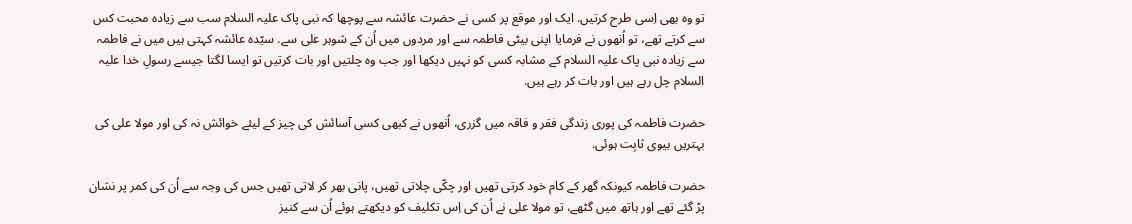تو وہ بھی اِسی طرح کرتیں. ایک اور موقع پر کسی نے حضرت عائشہ سے پوچھا کہ نبی پاک علیہ السلام سب سے زیادہ محبت کس سے کرتے تھے، تو اُنھوں نے فرمایا اپنی بیٹی فاطمہ سے اور مردوں میں اُن کے شوہر علی سے. سیّدہ عائشہ کہتی ہیں میں نے فاطمہ سے زیادہ نبی پاک علیہ السلام کے مشابہ کسی کو نہیں دیکھا اور جب وہ چلتیں اور بات کرتیں تو ایسا لگتا جیسے رسولِ خدا علیہ السلام چل رہے ہیں اور بات کر رہے ہیں.

حضرت فاطمہ کی پوری زندگی فقر و فاقہ میں گزری، اُنھوں نے کبھی کسی آسائش کی چیز کے لیئے خوائش نہ کی اور مولا علی کی بہتریں بیوی ثابِت ہوئی.

حضرت فاطمہ کیونکہ گھر کے کام خود کرتی تھیں اور چکّی چلاتی تھیں، پانی بھر کر لاتی تھیں جس کی وجہ سے اُن کی کمر پر نشان پڑ گئے تھے اور ہاتھ میں گٹھے، تو مولا علی نے اُن کی اِس تکلیف کو دیکھتے ہوئے اُن سے کنیز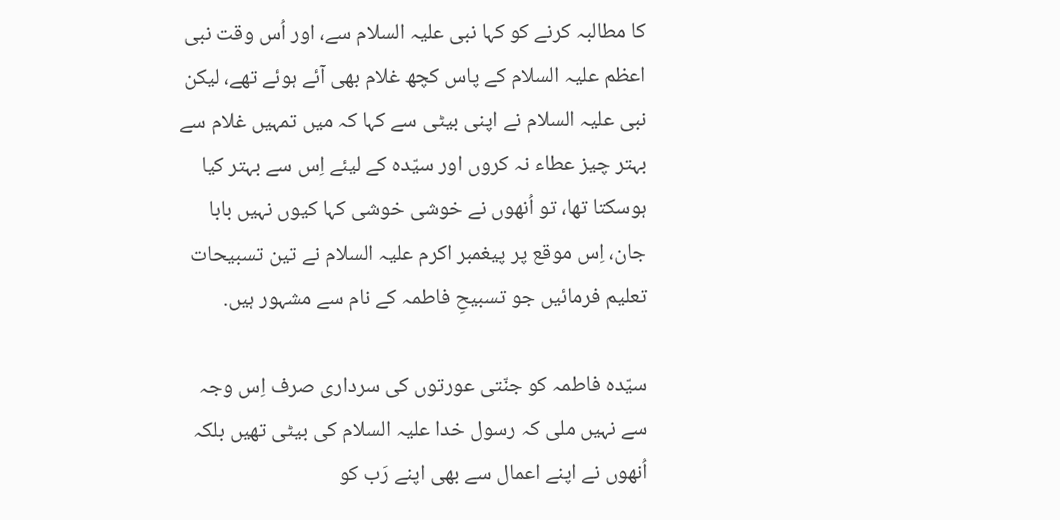کا مطالبہ کرنے کو کہا نبی علیہ السلام سے، اور اُس وقت نبی اعظم علیہ السلام کے پاس کچھ غلام بھی آئے ہوئے تھے، لیکن نبی علیہ السلام نے اپنی بیٹی سے کہا کہ میں تمہیں غلام سے بہتر چیز عطاء نہ کروں اور سیّدہ کے لیئے اِس سے بہتر کیا ہوسکتا تھا، تو اُنھوں نے خوشی خوشی کہا کیوں نہیں بابا جان، اِس موقع پر پیغمبر اکرم علیہ السلام نے تین تسبیحات تعلیم فرمائیں جو تسبیحِ فاطمہ کے نام سے مشہور ہیں.

سیّدہ فاطمہ کو جنّتی عورتوں کی سرداری صرف اِس وجہ سے نہیں ملی کہ رسول خدا علیہ السلام کی بیٹی تھیں بلکہ اُنھوں نے اپنے اعمال سے بھی اپنے رَب کو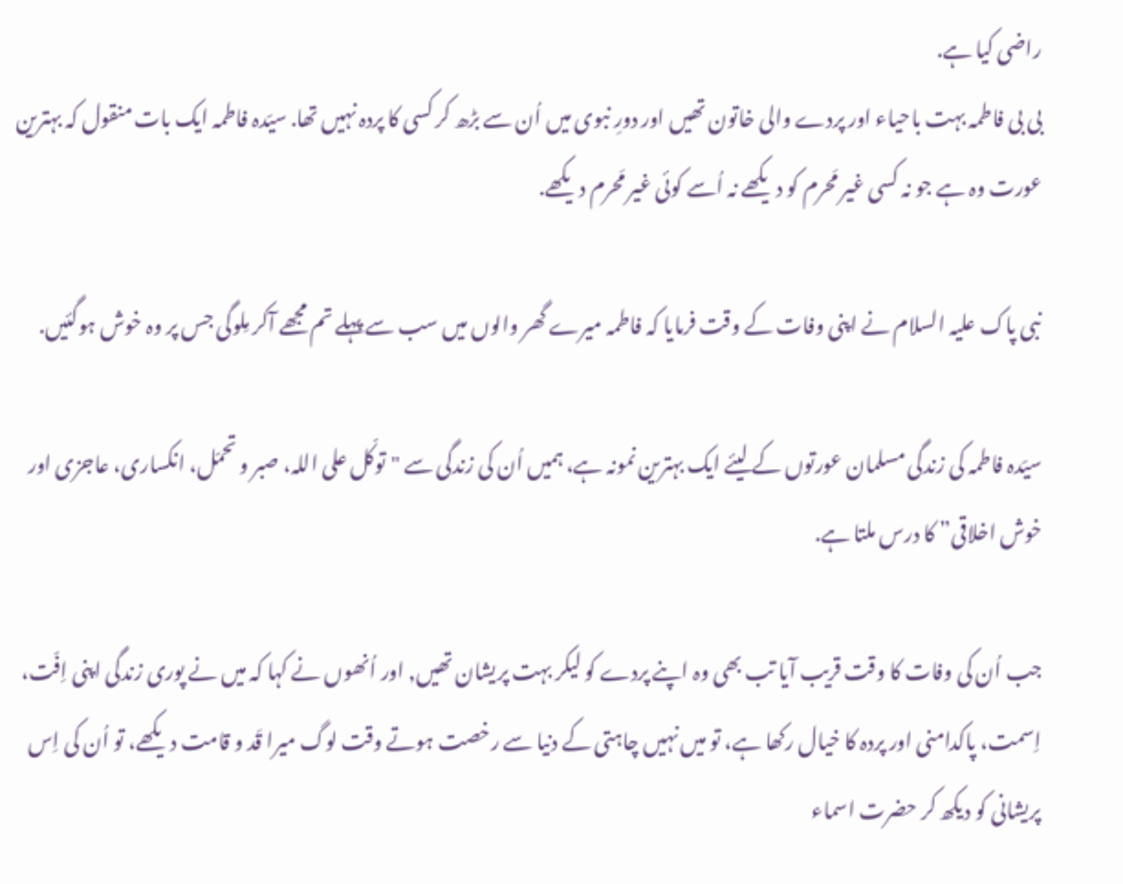راضی کیا ہے.
بی بی فاطمہ بہت باحیاء اور پردے والی خاتون تھیں اور دورِ نبوی میں اُن سے بڑھ کر کسی کا پردہ نہیں تھا. سیّدہ فاطمہ ایک بات منقول کہ بہترین عورت وہ ہے جو نہ کسی غیر مَحرم کو دیکھے نہ اُسے کوئی غیر مَحرم دیکھے.

نبی پاک علیہ السلام نے اپنی وفات کے وقت فرمایا کہ فاطمہ میرے گھر والوں میں سب سے پہلے تم مجھے آکر مِلوگی جس پر وہ خوش ہوگئیں.

سیّدہ فاطمہ کی زندگی مسلمان عورتوں کے لیئے ایک بہترین نمونہ ہے، ہمیں اُن کی زندگی سے "توکّل علی اللہ، صبر و تحمّل، انکساری، عاجزی اور خوش اخلاقی” کا درس ملتا ہے.

جب اُن کی وفات کا وقت قریب آیا تب بھی وہ اپنے پردے کو لیکر بہت پریشان تھیں, اور اُنھوں نے کہا کہ میں نے پوری زندگی اپنی اِفّت، اِسمت، پاکدامنی اور پردہ کا خیال رکھا ہے، تو میں نہیں چاہتی کے دنیا سے رخصت ہوتے وقت لوگ میرا قَد و قامت دیکھے، تو اُن کی اِس پریشانی کو دیکھ کر حضرت اسماء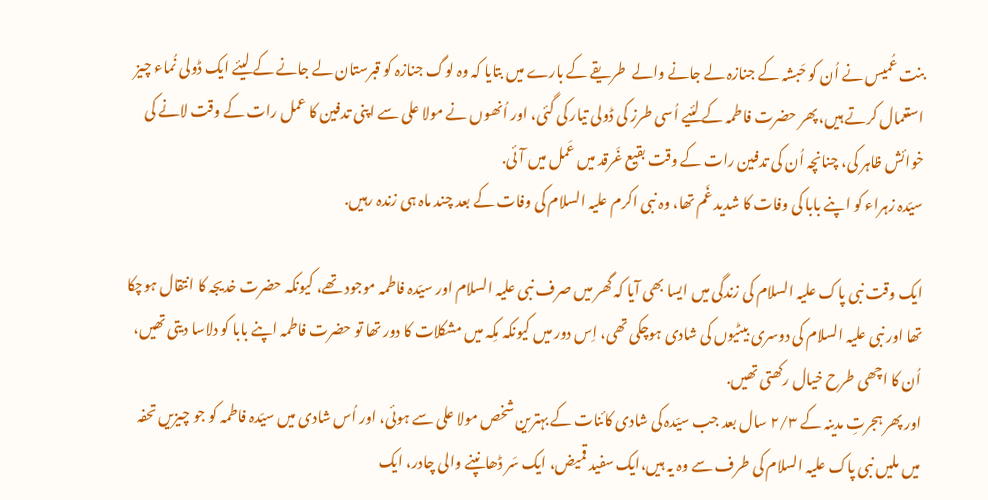بنت عُمیس نے اُن کو حَبشہ کے جنازہ لے جانے والے  طریقے کے بارے میں بتایا کہ وہ لوگ جنازہ کو قبرستان لے جانے کے لیئے ایک ڈولی نُماء چیز استعمال کرتے ہیں، پھر حضرت فاطمہ کے لئیے اُسی طرز کی ڈولی تیار کی گئی، اور اُنھوں نے مولا علی سے اپنی تدفین کا عمل رات کے وقت لانے کی خوائش ظاہر کی، چنانچہ اُن کی تدفین رات کے وقت بقیع غَرقد میں عَمل میں آئی.
سیّدہ زہراء کو اپنے بابا کی وفات کا شدید غَم تھا، وہ نبی اکرم علیہ السلام کی وفات کے بعد چند ماہ ہی زندہ رہیں.

ایک وقت نبی پاک علیہ السلام کی زندگی میں ایسا بھی آیا کہ گھر میں صرف نبی علیہ السلام اور سیّدہ فاطمہ موجود تھے، کیونکہ حضرت خدیجہ کا انتقال ہوچکا تھا اور نبی علیہ السلام کی دوسری بیٹیوں کی شادی ہوچکی تھی، اِس دور میں کیونکہ مکِہ میں مشکلات کا دور تھا تو حضرت فاطمہ اپنے بابا کو دلاسا دیتی تھیں، اُن کا اچھی طرح خیال رکھتی تھیں.
اور پھر ہجرتِ مدینہ کے ٢/٣ سال بعد جب سیّدہ کی شادی کائنات کے بہترین شخص مولا علی سے ہوئی، اور اُس شادی میں سیّدہ فاطمہ کو جو چیزیں تحفہ میں ملیں نبی پاک علیہ السلام کی طرف سے وہ یہ ہیں،ایک سفید قمیض، ایک سَر ڈھانپنے والی چادر، ایک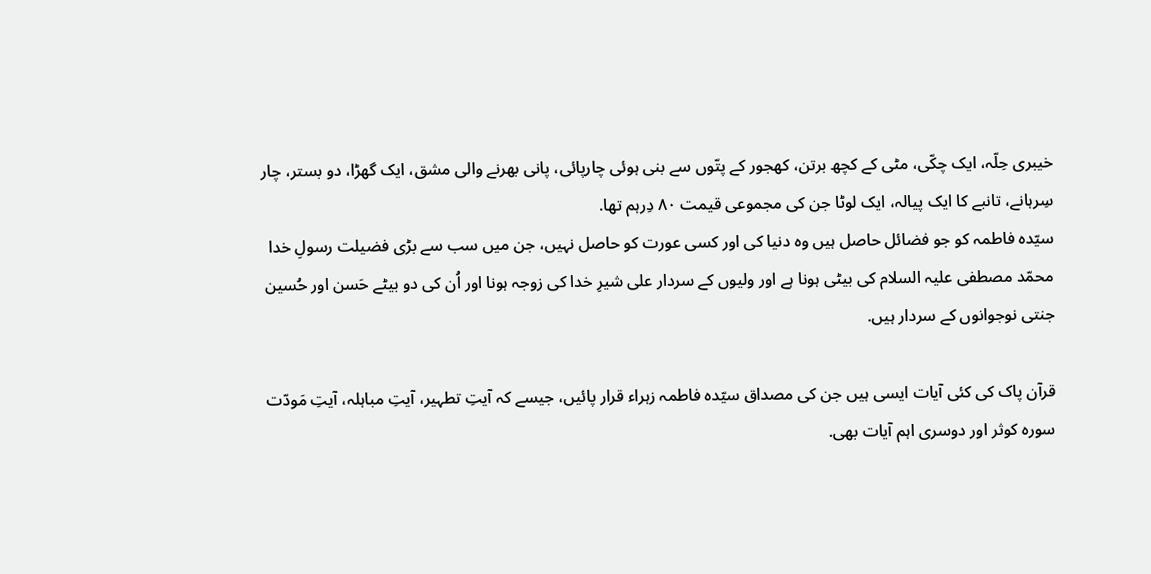خیبری حِلّہ، ایک چکّی، مٹی کے کچھ برتن، کھجور کے پتّوں سے بنی ہوئی چارپائی، پانی بھرنے والی مشق، ایک گھڑا، دو بستر، چار سِرہانے، تانبے کا ایک پیالہ، ایک لوٹا جن کی مجموعی قیمت ٨٠ دِرہم تھا.
سیّدہ فاطمہ کو جو فضائل حاصل ہیں وہ دنیا کی اور کسی عورت کو حاصل نہیں، جن میں سب سے بڑی فضیلت رسولِ خدا محمّد مصطفی علیہ السلام کی بیٹی ہونا ہے اور ولیوں کے سردار علی شیرِ خدا کی زوجہ ہونا اور اُن کی دو بیٹے حَسن اور حُسین جنتی نوجوانوں کے سردار ہیں.

قرآن پاک کی کئی آیات ایسی ہیں جن کی مصداق سیّدہ فاطمہ زہراء قرار پائیں، جیسے کہ آیتِ تطہیر، آیتِ مباہلہ، آیتِ مَودّت سورہ کوثر اور دوسری اہم آیات بھی.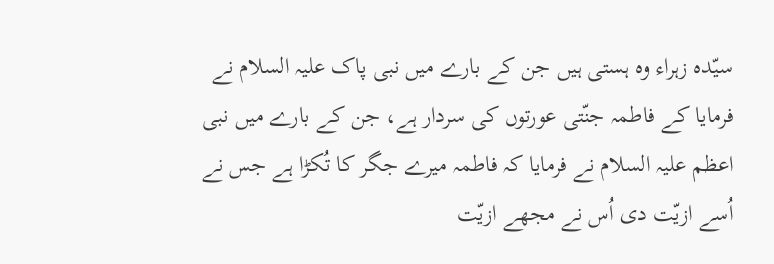سیّدہ زہراء وہ ہستی ہیں جن کے بارے میں نبی پاک علیہ السلام نے فرمایا کے فاطمہ جنّتی عورتوں کی سردار ہے، جن کے بارے میں نبی اعظم علیہ السلام نے فرمایا کہ فاطمہ میرے جگر کا تُکڑا ہے جس نے اُسے ازیّت دی اُس نے مجھے ازیّت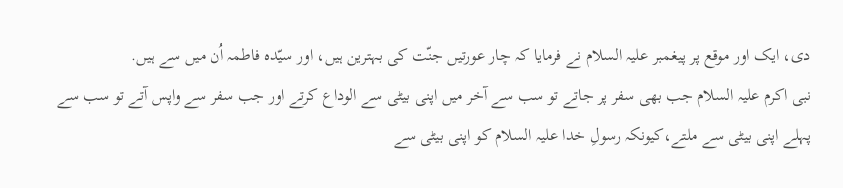دی، ایک اور موقع پر پیغمبر علیہ السلام نے فرمایا کہ چار عورتیں جنّت کی بہترین ہیں، اور سیّدہ فاطمہ اُن میں سے ہیں.
نبی اکرم علیہ السلام جب بھی سفر پر جاتے تو سب سے آخر میں اپنی بیٹی سے الوداع کرتے اور جب سفر سے واپس آتے تو سب سے پہلے اپنی بیٹی سے ملتے،کیونکہ رسولِ خدا علیہ السلام کو اپنی بیٹی سے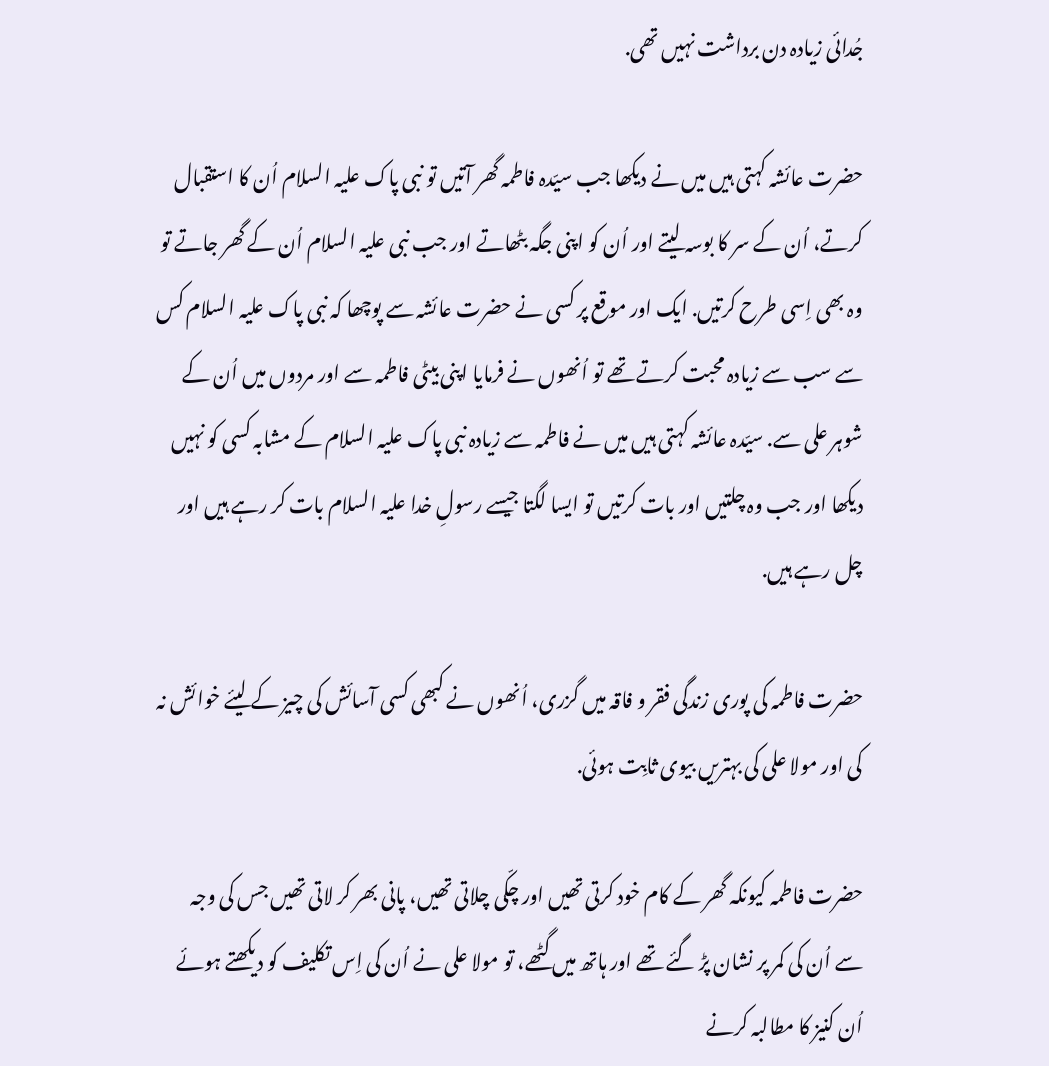جُدائی زیادہ دن برداشت نہیں تھی.

حضرت عائشہ کہتی ہیں میں نے دیکھا جب سیّدہ فاطمہ گھر آتیں تو نبی پاک علیہ السلام اُن کا استقبال کرتے، اُن کے سر کا بوسہ لیتے اور اُن کو اپنی جگہ بٹھاتے اور جب نبی علیہ السلام اُن کے گھر جاتے تو وہ بھی اِسی طرح کرتیں. ایک اور موقع پر کسی نے حضرت عائشہ سے پوچھا کہ نبی پاک علیہ السلام کس سے سب سے زیادہ محبت کرتے تھے تو اُنھوں نے فرمایا اپنی بیٹی فاطمہ سے اور مردوں میں اُن کے شوہر علی سے. سیّدہ عائشہ کہتی ہیں میں نے فاطمہ سے زیادہ نبی پاک علیہ السلام کے مشابہ کسی کو نہیں دیکھا اور جب وہ چلتیں اور بات کرتیں تو ایسا لگتا جیسے رسولِ خدا علیہ السلام بات کر رہے ہیں اور چل رہے ہیں.

حضرت فاطمہ کی پوری زندگی فقر و فاقہ میں گزری، اُنھوں نے کبھی کسی آسائش کی چیز کے لیئے خوائش نہ کی اور مولا علی کی بہتریں بیوی ثابِت ہوئی.

حضرت فاطمہ کیونکہ گھر کے کام خود کرتی تھیں اور چکّی چلاتی تھیں، پانی بھر کر لاتی تھیں جس کی وجہ سے اُن کی کمر پر نشان پڑ گئے تھے اور ہاتھ میں گٹھے، تو مولا علی نے اُن کی اِس تکلیف کو دیکھتے ہوئے اُن کنیز کا مطالبہ کرنے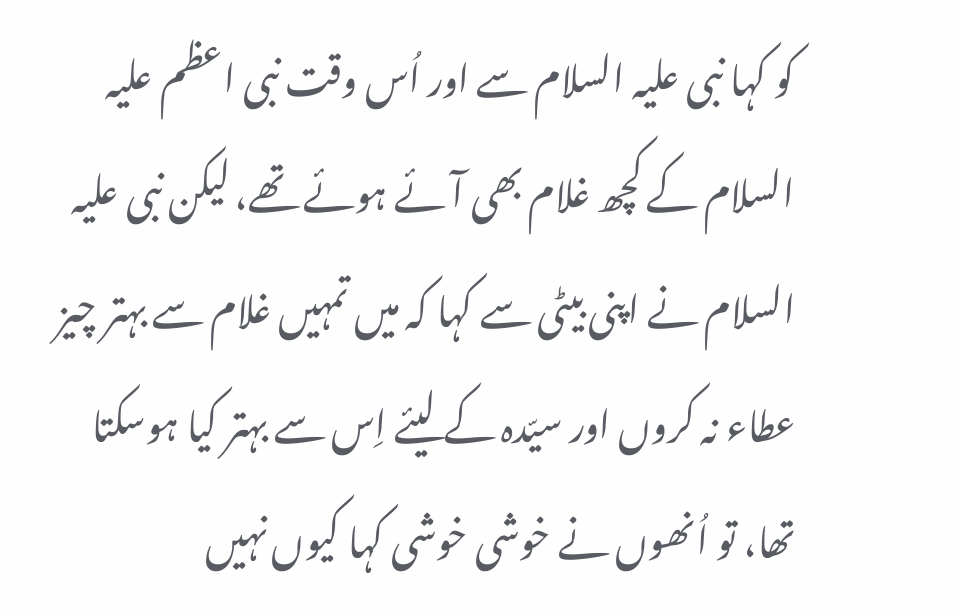کو کہا نبی علیہ السلام سے اور اُس وقت نبی اعظم علیہ السلام کے کچھ غلام بھی آئے ہوئے تھے، لیکن نبی علیہ السلام نے اپنی بیٹی سے کہا کہ میں تمہیں غلام سے بہتر چیز عطاء نہ کروں اور سیّدہ کے لیئے اِس سے بہتر کیا ہوسکتا تھا، تو اُنھوں نے خوشی خوشی کہا کیوں نہیں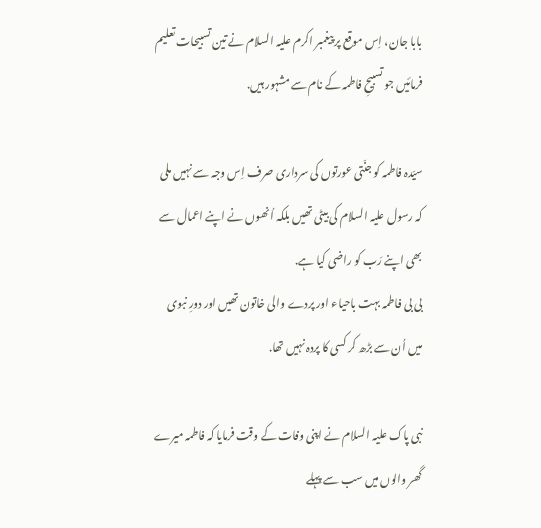بابا جان، اِس موقع پر پیغمبر اکرم علیہ السلام نے تین تسبیحات تعلیم فرمائیں جو تسبیحِ فاطمہ کے نام سے مشہور ہیں.

سیّدہ فاطمہ کو جنّتی عورتوں کی سرداری صرف اِس وجہ سے نہیں ملی کہ رسول علیہ السلام کی بیٹی تھیں بلکہ اُنھوں نے اپنے اعمال سے بھی اپنے رَب کو راضی کیا ہے.
بی بی فاطمہ بہت باحیاء اور پردے والی خاتون تھیں اور دورِ نبوی میں اُن سے بڑھ کر کسی کا پردہ نہیں تھا.

نبی پاک علیہ السلام نے اپنی وفات کے وقت فرمایا کہ فاطمہ میرے گھر والوں میں سب سے پہلے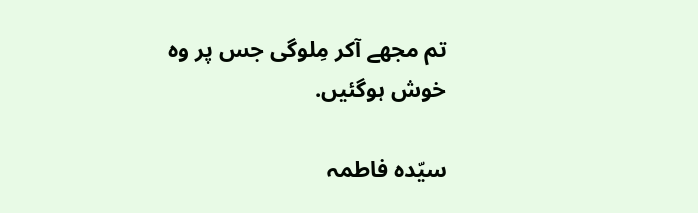تم مجھے آکر مِلوگی جس پر وہ خوش ہوگئیں.

سیّدہ فاطمہ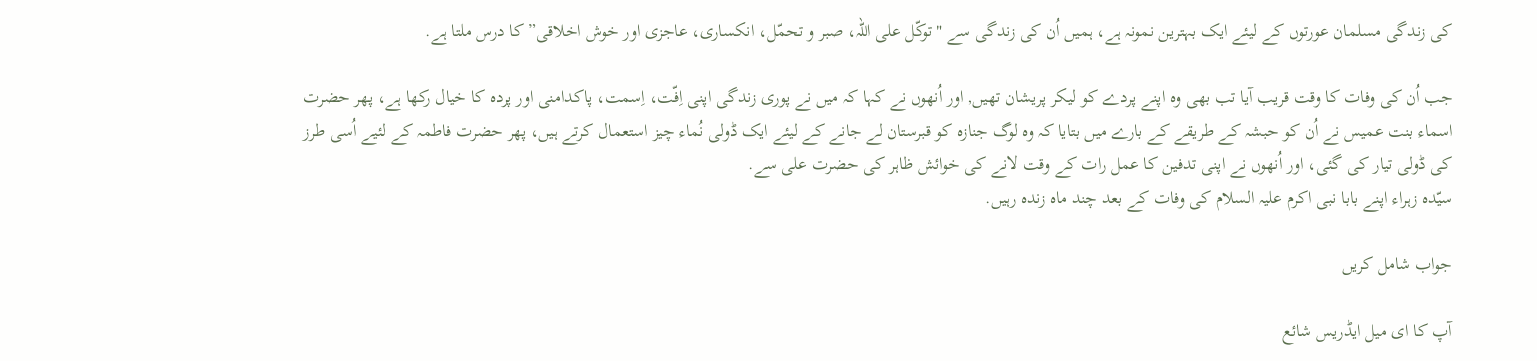کی زندگی مسلمان عورتوں کے لیئے ایک بہترین نمونہ ہے، ہمیں اُن کی زندگی سے "توکّل علی اللہ، صبر و تحمّل، انکساری، عاجزی اور خوش اخلاقی” کا درس ملتا ہے.

جب اُن کی وفات کا وقت قریب آیا تب بھی وہ اپنے پردے کو لیکر پریشان تھیں, اور اُنھوں نے کہا کہ میں نے پوری زندگی اپنی اِفّت، اِسمت، پاکدامنی اور پردہ کا خیال رکھا ہے، پھر حضرت اسماء بنت عمیس نے اُن کو حبشہ کے طریقے کے بارے میں بتایا کہ وہ لوگ جنازہ کو قبرستان لے جانے کے لیئے ایک ڈولی نُماء چیز استعمال کرتے ہیں، پھر حضرت فاطمہ کے لئیے اُسی طرز کی ڈولی تیار کی گئی، اور اُنھوں نے اپنی تدفین کا عمل رات کے وقت لانے کی خوائش ظاہر کی حضرت علی سے.
سیّدہ زہراء اپنے بابا نبی اکرم علیہ السلام کی وفات کے بعد چند ماہ زندہ رہیں.

جواب شامل کریں

آپ کا ای میل ایڈریس شائع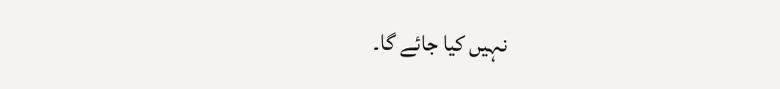نہیں کیا جائے گا۔